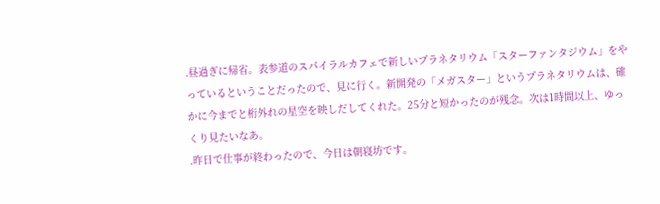.昼過ぎに帰省。表参道のスパイラルカフェで新しいプラネタリウム「スターファンタジウム」をやっているということだったので、見に行く。新開発の「メガスター」というプラネタリウムは、確かに今までと桁外れの星空を映しだしてくれた。25分と短かったのが残念。次は1時間以上、ゆっくり見たいなあ。
.昨日で仕事が終わったので、今日は朝寝坊です。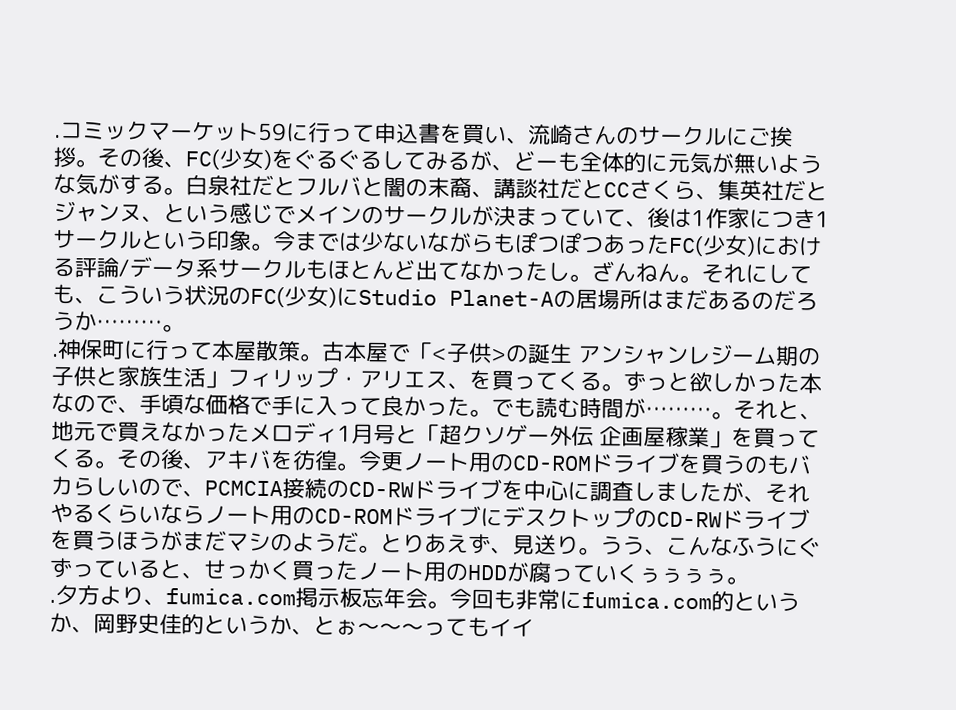.コミックマーケット59に行って申込書を買い、流崎さんのサークルにご挨拶。その後、FC(少女)をぐるぐるしてみるが、どーも全体的に元気が無いような気がする。白泉社だとフルバと闇の末裔、講談社だとCCさくら、集英社だとジャンヌ、という感じでメインのサークルが決まっていて、後は1作家につき1サークルという印象。今までは少ないながらもぽつぽつあったFC(少女)における評論/データ系サークルもほとんど出てなかったし。ざんねん。それにしても、こういう状況のFC(少女)にStudio Planet-Aの居場所はまだあるのだろうか………。
.神保町に行って本屋散策。古本屋で「<子供>の誕生 アンシャンレジーム期の子供と家族生活」フィリップ・アリエス、を買ってくる。ずっと欲しかった本なので、手頃な価格で手に入って良かった。でも読む時間が………。それと、地元で買えなかったメロディ1月号と「超クソゲー外伝 企画屋稼業」を買ってくる。その後、アキバを彷徨。今更ノート用のCD-ROMドライブを買うのもバカらしいので、PCMCIA接続のCD-RWドライブを中心に調査しましたが、それやるくらいならノート用のCD-ROMドライブにデスクトップのCD-RWドライブを買うほうがまだマシのようだ。とりあえず、見送り。うう、こんなふうにぐずっていると、せっかく買ったノート用のHDDが腐っていくぅぅぅぅ。
.夕方より、fumica.com掲示板忘年会。今回も非常にfumica.com的というか、岡野史佳的というか、とぉ〜〜〜ってもイイ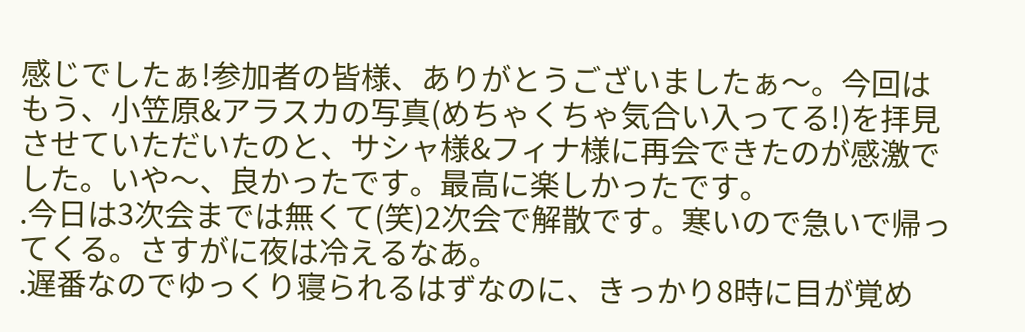感じでしたぁ!参加者の皆様、ありがとうございましたぁ〜。今回はもう、小笠原&アラスカの写真(めちゃくちゃ気合い入ってる!)を拝見させていただいたのと、サシャ様&フィナ様に再会できたのが感激でした。いや〜、良かったです。最高に楽しかったです。
.今日は3次会までは無くて(笑)2次会で解散です。寒いので急いで帰ってくる。さすがに夜は冷えるなあ。
.遅番なのでゆっくり寝られるはずなのに、きっかり8時に目が覚め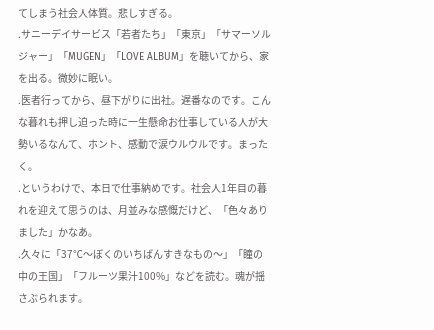てしまう社会人体質。悲しすぎる。
.サニーデイサービス「若者たち」「東京」「サマーソルジャー」「MUGEN」「LOVE ALBUM」を聴いてから、家を出る。微妙に眠い。
.医者行ってから、昼下がりに出社。遅番なのです。こんな暮れも押し迫った時に一生懸命お仕事している人が大勢いるなんて、ホント、感動で涙ウルウルです。まったく。
.というわけで、本日で仕事納めです。社会人1年目の暮れを迎えて思うのは、月並みな感慨だけど、「色々ありました」かなあ。
.久々に「37℃〜ぼくのいちばんすきなもの〜」「瞳の中の王国」「フルーツ果汁100%」などを読む。魂が揺さぶられます。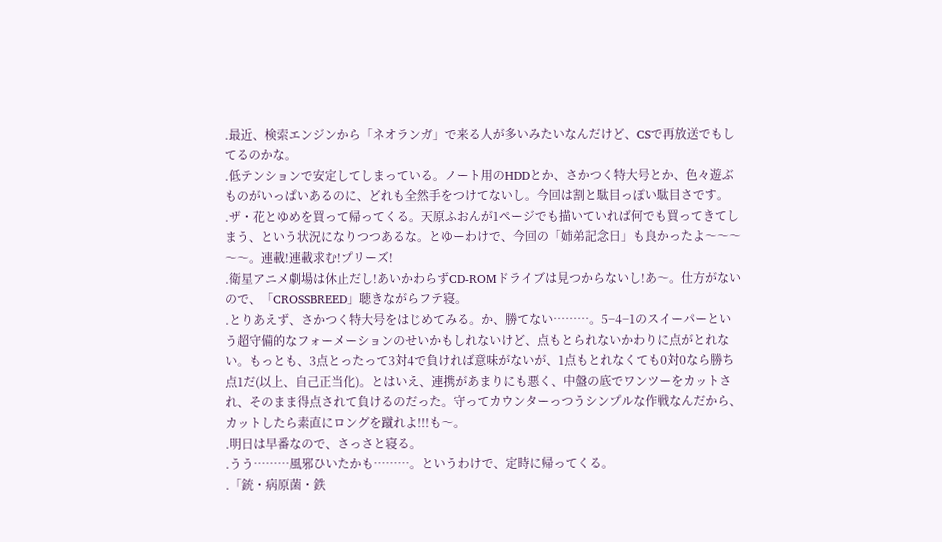.最近、検索エンジンから「ネオランガ」で来る人が多いみたいなんだけど、CSで再放送でもしてるのかな。
.低テンションで安定してしまっている。ノート用のHDDとか、さかつく特大号とか、色々遊ぶものがいっぱいあるのに、どれも全然手をつけてないし。今回は割と駄目っぽい駄目さです。
.ザ・花とゆめを買って帰ってくる。天原ふおんが1ページでも描いていれば何でも買ってきてしまう、という状況になりつつあるな。とゆーわけで、今回の「姉弟記念日」も良かったよ〜〜〜〜〜。連載!連載求む!プリーズ!
.衛星アニメ劇場は休止だし!あいかわらずCD-ROMドライブは見つからないし!あ〜。仕方がないので、「CROSSBREED」聴きながらフテ寝。
.とりあえず、さかつく特大号をはじめてみる。か、勝てない………。5−4−1のスイーパーという超守備的なフォーメーションのせいかもしれないけど、点もとられないかわりに点がとれない。もっとも、3点とったって3対4で負ければ意味がないが、1点もとれなくても0対0なら勝ち点1だ(以上、自己正当化)。とはいえ、連携があまりにも悪く、中盤の底でワンツーをカットされ、そのまま得点されて負けるのだった。守ってカウンターっつうシンプルな作戦なんだから、カットしたら素直にロングを蹴れよ!!!も〜。
.明日は早番なので、さっさと寝る。
.うう………風邪ひいたかも………。というわけで、定時に帰ってくる。
.「銃・病原菌・鉄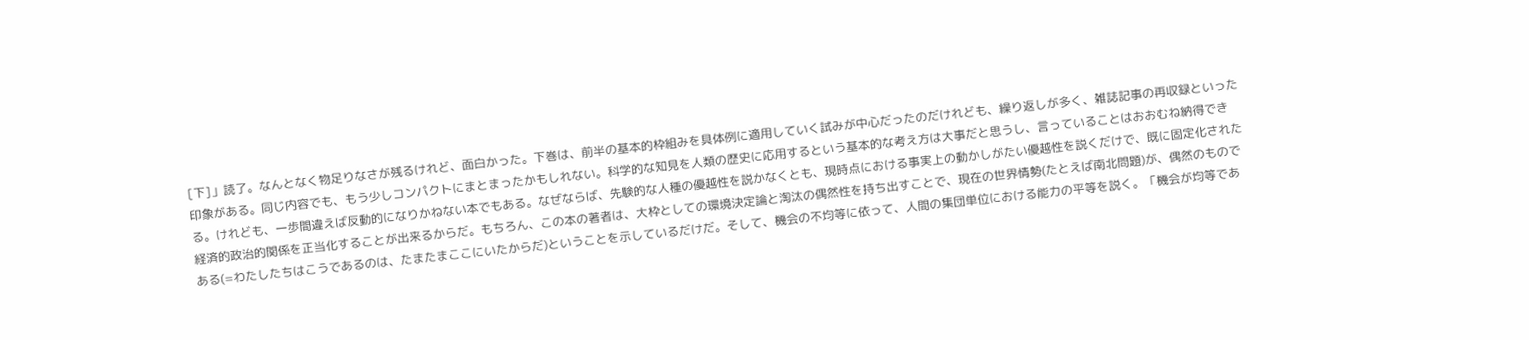[下]」読了。なんとなく物足りなさが残るけれど、面白かった。下巻は、前半の基本的枠組みを具体例に適用していく試みが中心だったのだけれども、繰り返しが多く、雑誌記事の再収録といった印象がある。同じ内容でも、もう少しコンパクトにまとまったかもしれない。科学的な知見を人類の歴史に応用するという基本的な考え方は大事だと思うし、言っていることはおおむね納得できる。けれども、一歩間違えば反動的になりかねない本でもある。なぜならば、先験的な人種の優越性を説かなくとも、現時点における事実上の動かしがたい優越性を説くだけで、既に固定化された経済的政治的関係を正当化することが出来るからだ。もちろん、この本の著者は、大枠としての環境決定論と淘汰の偶然性を持ち出すことで、現在の世界情勢(たとえば南北問題)が、偶然のものである(=わたしたちはこうであるのは、たまたまここにいたからだ)ということを示しているだけだ。そして、機会の不均等に依って、人間の集団単位における能力の平等を説く。「機会が均等であ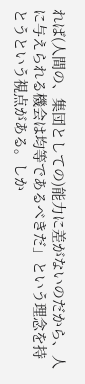れば(人間の、集団としての)能力に差がないのだから、人に与えられる機会は均等であるべきだ」という理念を持とうという視点がある。しか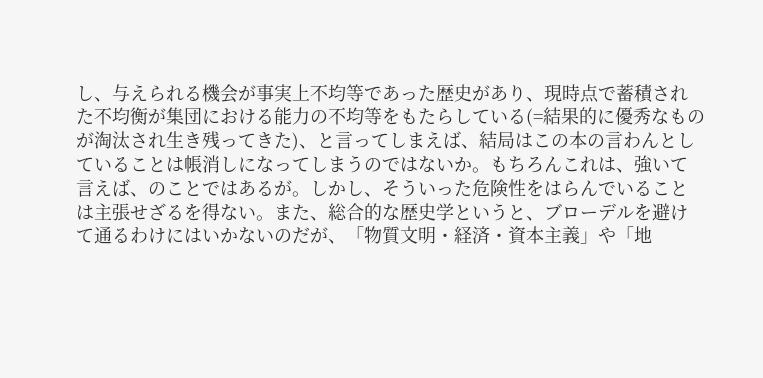し、与えられる機会が事実上不均等であった歴史があり、現時点で蓄積された不均衡が集団における能力の不均等をもたらしている(=結果的に優秀なものが淘汰され生き残ってきた)、と言ってしまえば、結局はこの本の言わんとしていることは帳消しになってしまうのではないか。もちろんこれは、強いて言えば、のことではあるが。しかし、そういった危険性をはらんでいることは主張せざるを得ない。また、総合的な歴史学というと、ブローデルを避けて通るわけにはいかないのだが、「物質文明・経済・資本主義」や「地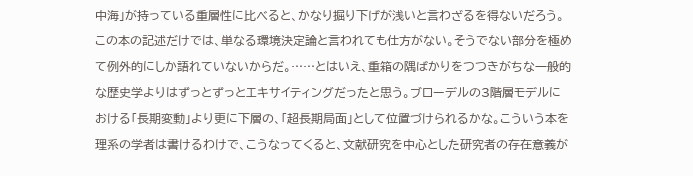中海」が持っている重層性に比べると、かなり掘り下げが浅いと言わざるを得ないだろう。この本の記述だけでは、単なる環境決定論と言われても仕方がない。そうでない部分を極めて例外的にしか語れていないからだ。……とはいえ、重箱の隅ばかりをつつきがちな一般的な歴史学よりはずっとずっとエキサイティングだったと思う。ブローデルの3階層モデルにおける「長期変動」より更に下層の、「超長期局面」として位置づけられるかな。こういう本を理系の学者は書けるわけで、こうなってくると、文献研究を中心とした研究者の存在意義が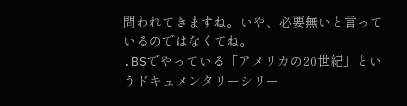問われてきますね。いや、必要無いと言っているのではなくてね。
.BSでやっている「アメリカの20世紀」というドキュメンタリーシリー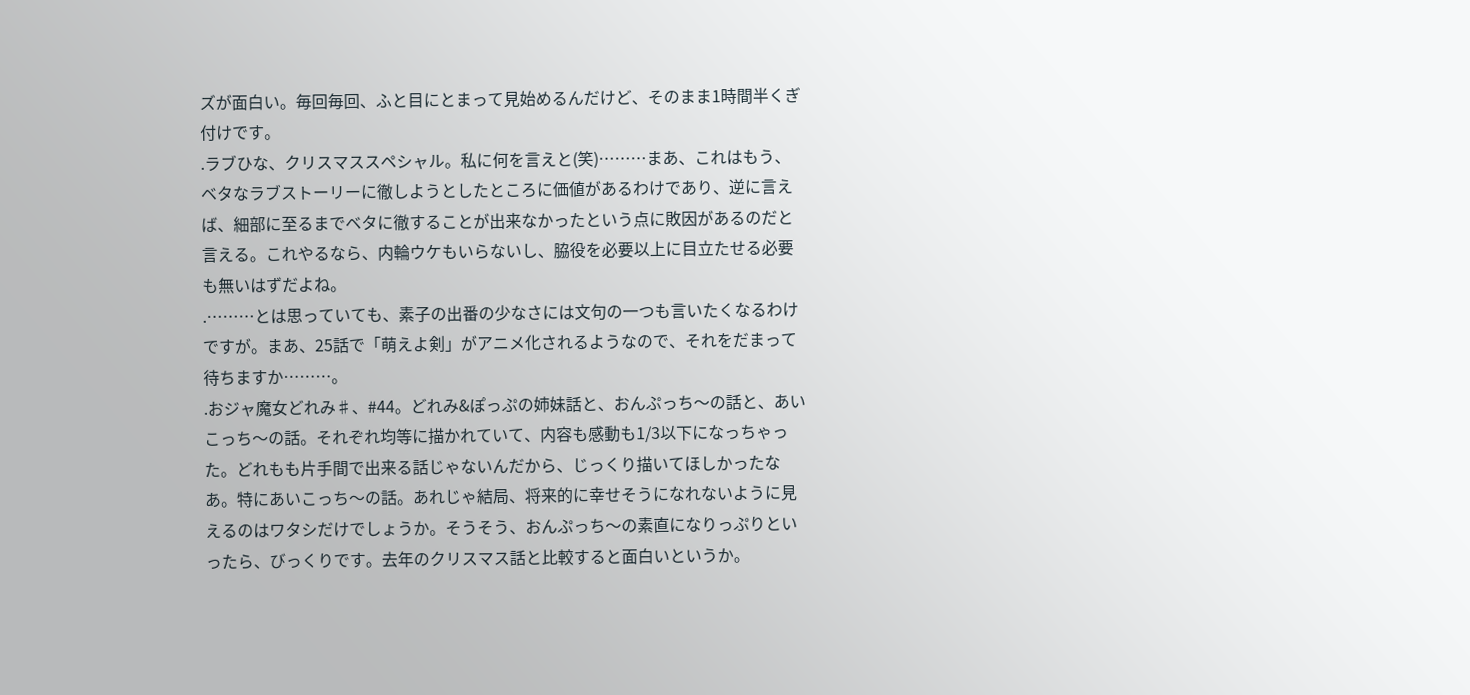ズが面白い。毎回毎回、ふと目にとまって見始めるんだけど、そのまま1時間半くぎ付けです。
.ラブひな、クリスマススペシャル。私に何を言えと(笑)………まあ、これはもう、ベタなラブストーリーに徹しようとしたところに価値があるわけであり、逆に言えば、細部に至るまでベタに徹することが出来なかったという点に敗因があるのだと言える。これやるなら、内輪ウケもいらないし、脇役を必要以上に目立たせる必要も無いはずだよね。
.………とは思っていても、素子の出番の少なさには文句の一つも言いたくなるわけですが。まあ、25話で「萌えよ剣」がアニメ化されるようなので、それをだまって待ちますか………。
.おジャ魔女どれみ♯、#44。どれみ&ぽっぷの姉妹話と、おんぷっち〜の話と、あいこっち〜の話。それぞれ均等に描かれていて、内容も感動も1/3以下になっちゃった。どれもも片手間で出来る話じゃないんだから、じっくり描いてほしかったなあ。特にあいこっち〜の話。あれじゃ結局、将来的に幸せそうになれないように見えるのはワタシだけでしょうか。そうそう、おんぷっち〜の素直になりっぷりといったら、びっくりです。去年のクリスマス話と比較すると面白いというか。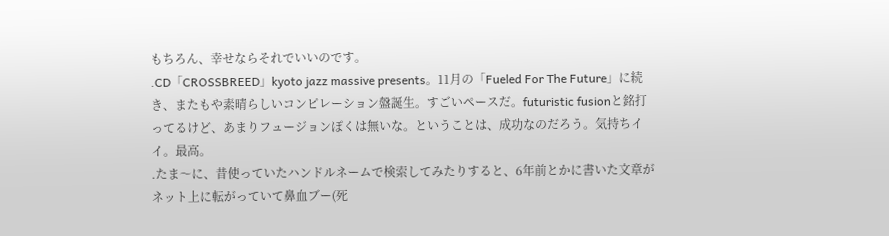もちろん、幸せならそれでいいのです。
.CD「CROSSBREED」kyoto jazz massive presents。11月の「Fueled For The Future」に続き、またもや素晴らしいコンピレーション盤誕生。すごいペースだ。futuristic fusionと銘打ってるけど、あまりフュージョンぽくは無いな。ということは、成功なのだろう。気持ちイイ。最高。
.たま〜に、昔使っていたハンドルネームで検索してみたりすると、6年前とかに書いた文章がネット上に転がっていて鼻血ブー(死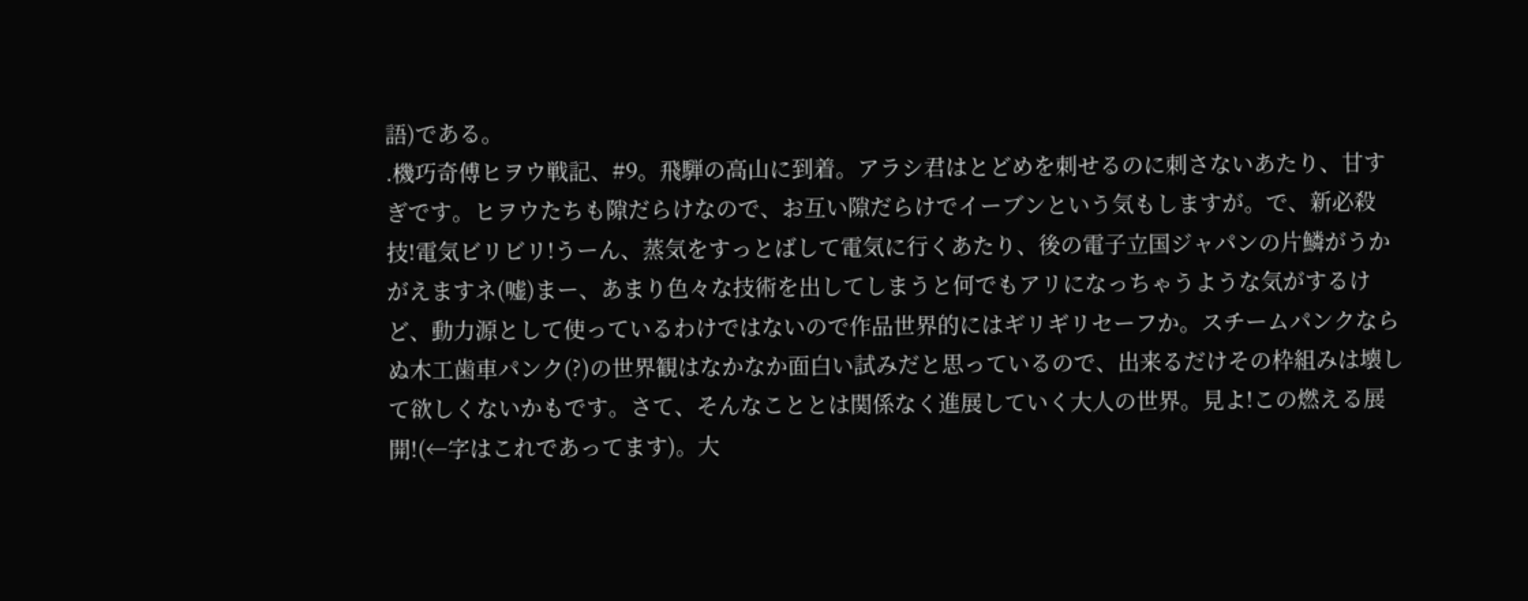語)である。
.機巧奇傅ヒヲウ戦記、#9。飛騨の高山に到着。アラシ君はとどめを刺せるのに刺さないあたり、甘すぎです。ヒヲウたちも隙だらけなので、お互い隙だらけでイーブンという気もしますが。で、新必殺技!電気ビリビリ!うーん、蒸気をすっとばして電気に行くあたり、後の電子立国ジャパンの片鱗がうかがえますネ(嘘)まー、あまり色々な技術を出してしまうと何でもアリになっちゃうような気がするけど、動力源として使っているわけではないので作品世界的にはギリギリセーフか。スチームパンクならぬ木工歯車パンク(?)の世界観はなかなか面白い試みだと思っているので、出来るだけその枠組みは壊して欲しくないかもです。さて、そんなこととは関係なく進展していく大人の世界。見よ!この燃える展開!(←字はこれであってます)。大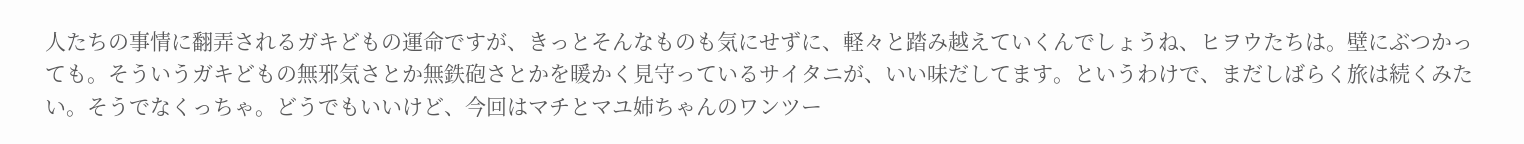人たちの事情に翻弄されるガキどもの運命ですが、きっとそんなものも気にせずに、軽々と踏み越えていくんでしょうね、ヒヲウたちは。壁にぶつかっても。そういうガキどもの無邪気さとか無鉄砲さとかを暖かく見守っているサイタニが、いい味だしてます。というわけで、まだしばらく旅は続くみたい。そうでなくっちゃ。どうでもいいけど、今回はマチとマユ姉ちゃんのワンツー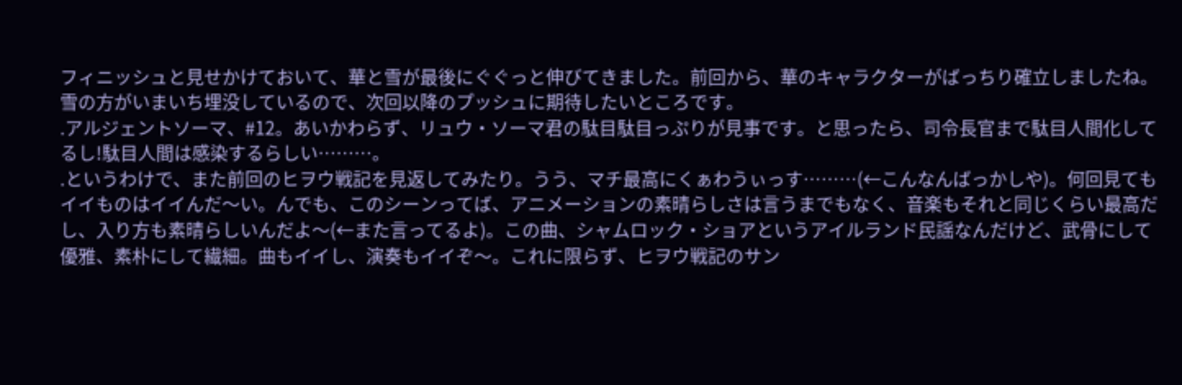フィニッシュと見せかけておいて、華と雪が最後にぐぐっと伸びてきました。前回から、華のキャラクターがばっちり確立しましたね。雪の方がいまいち埋没しているので、次回以降のプッシュに期待したいところです。
.アルジェントソーマ、#12。あいかわらず、リュウ・ソーマ君の駄目駄目っぷりが見事です。と思ったら、司令長官まで駄目人間化してるし!駄目人間は感染するらしい………。
.というわけで、また前回のヒヲウ戦記を見返してみたり。うう、マチ最高にくぁわうぃっす………(←こんなんばっかしや)。何回見てもイイものはイイんだ〜い。んでも、このシーンってば、アニメーションの素晴らしさは言うまでもなく、音楽もそれと同じくらい最高だし、入り方も素晴らしいんだよ〜(←また言ってるよ)。この曲、シャムロック・ショアというアイルランド民謡なんだけど、武骨にして優雅、素朴にして繊細。曲もイイし、演奏もイイぞ〜。これに限らず、ヒヲウ戦記のサン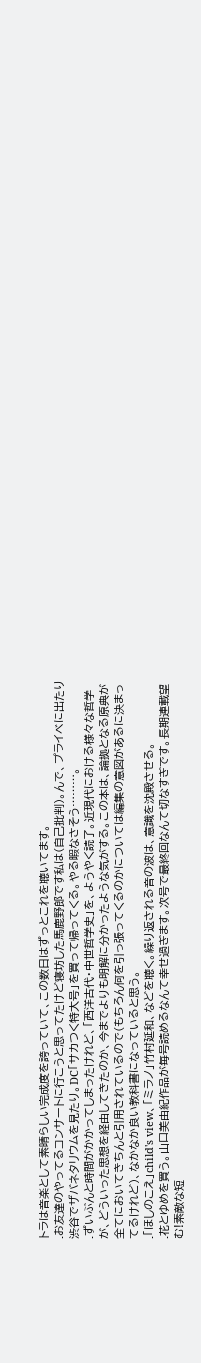トラは音楽として素晴らしい完成度を誇っていて、この数日はずっとこれを聴いてます。
.お友達のやってるコンサートに行こうと思ってたけど寝坊した馬鹿野郎です私は(自己批判)。んで、プライベに出たり渋谷でザバネタリウムを見たり。DC「サカつく特大号」を買って帰ってくる。やる暇なさそう………。
.ずいぶんと時間がかかってしまったけれど、「西洋古代・中世哲学史」を、ようやく読了。近現代における様々な哲学が、どういった思想を経由してきたのか、今までよりも明解に分かったような気がする。この本は、論拠となる原典が全てにおいてきちんと引用されているので(もちろん何を引っ張ってくるのかについては編集の意図があるに決まってるけれど)、なかなか良い教科書になっていると思う。
.「ほしのこえ」child's view、「ミラノ」竹村延和、などを聴く。繰り返される音の波は、意識を沈殿させる。
.花とゆめを買う。山口美由紀作品が毎号読めるなんて幸せ過ぎます。次号で最終回なんて切なすぎです。長期連載望む!素敵な短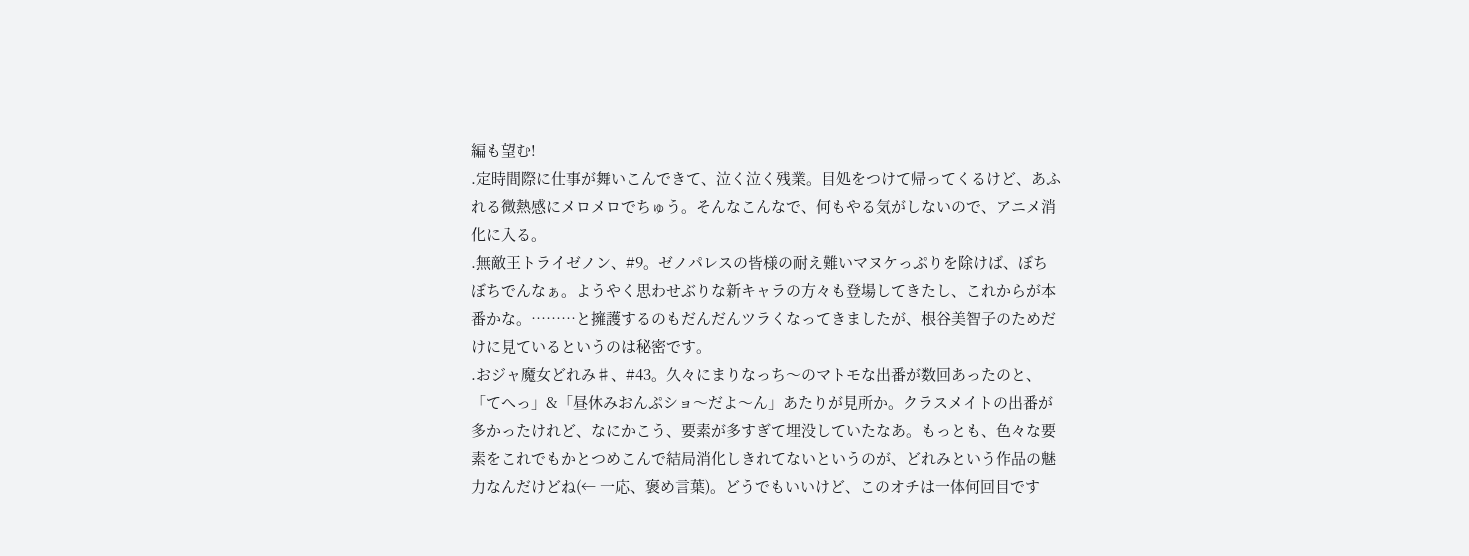編も望む!
.定時間際に仕事が舞いこんできて、泣く泣く残業。目処をつけて帰ってくるけど、あふれる微熱感にメロメロでちゅう。そんなこんなで、何もやる気がしないので、アニメ消化に入る。
.無敵王トライゼノン、#9。ゼノパレスの皆様の耐え難いマヌケっぷりを除けば、ぼちぼちでんなぁ。ようやく思わせぶりな新キャラの方々も登場してきたし、これからが本番かな。………と擁護するのもだんだんツラくなってきましたが、根谷美智子のためだけに見ているというのは秘密です。
.おジャ魔女どれみ♯、#43。久々にまりなっち〜のマトモな出番が数回あったのと、「てへっ」&「昼休みおんぷショ〜だよ〜ん」あたりが見所か。クラスメイトの出番が多かったけれど、なにかこう、要素が多すぎて埋没していたなあ。もっとも、色々な要素をこれでもかとつめこんで結局消化しきれてないというのが、どれみという作品の魅力なんだけどね(← 一応、褒め言葉)。どうでもいいけど、このオチは一体何回目です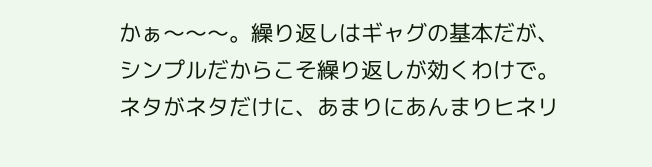かぁ〜〜〜。繰り返しはギャグの基本だが、シンプルだからこそ繰り返しが効くわけで。ネタがネタだけに、あまりにあんまりヒネリ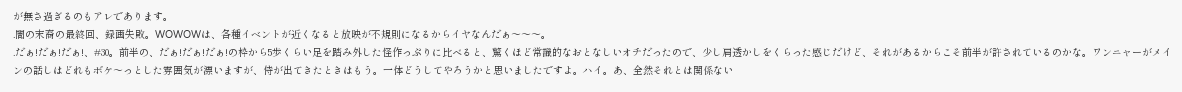が無さ過ぎるのもアレであります。
.闇の末裔の最終回、録画失敗。WOWOWは、各種イベントが近くなると放映が不規則になるからイヤなんだぁ〜〜〜。
.だぁ!だぁ!だぁ!、#30。前半の、だぁ!だぁ!だぁ!の枠から5歩くらい足を踏み外した怪作っぷりに比べると、驚くほど常識的なおとなしいオチだったので、少し肩透かしをくらった感じだけど、それがあるからこそ前半が許されているのかな。ワンニャーがメインの話しはどれもボケ〜っとした雰囲気が漂いますが、侍が出てきたときはもう。一体どうしてやろうかと思いましたですよ。ハイ。あ、全然それとは関係ない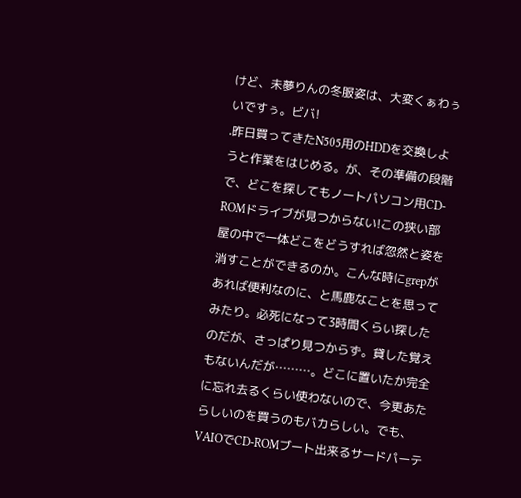けど、未夢りんの冬服姿は、大変くぁわぅいですぅ。ビバ!
.昨日買ってきたN505用のHDDを交換しようと作業をはじめる。が、その準備の段階で、どこを探してもノートパソコン用CD-ROMドライブが見つからない!この狭い部屋の中で一体どこをどうすれば忽然と姿を消すことができるのか。こんな時にgrepがあれば便利なのに、と馬鹿なことを思ってみたり。必死になって3時間くらい探したのだが、さっぱり見つからず。貸した覚えもないんだが………。どこに置いたか完全に忘れ去るくらい使わないので、今更あたらしいのを買うのもバカらしい。でも、VAIOでCD-ROMブート出来るサードパーテ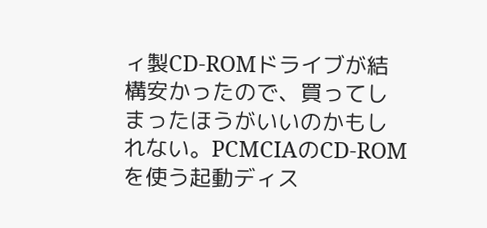ィ製CD-ROMドライブが結構安かったので、買ってしまったほうがいいのかもしれない。PCMCIAのCD-ROMを使う起動ディス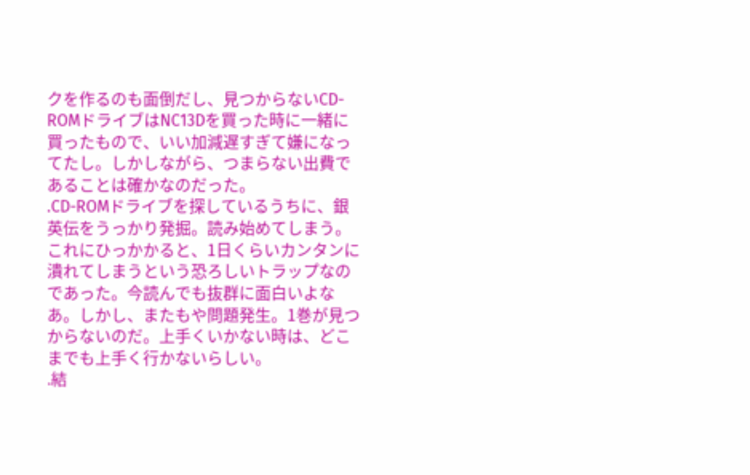クを作るのも面倒だし、見つからないCD-ROMドライブはNC13Dを買った時に一緒に買ったもので、いい加減遅すぎて嫌になってたし。しかしながら、つまらない出費であることは確かなのだった。
.CD-ROMドライブを探しているうちに、銀英伝をうっかり発掘。読み始めてしまう。これにひっかかると、1日くらいカンタンに潰れてしまうという恐ろしいトラップなのであった。今読んでも抜群に面白いよなあ。しかし、またもや問題発生。1巻が見つからないのだ。上手くいかない時は、どこまでも上手く行かないらしい。
.結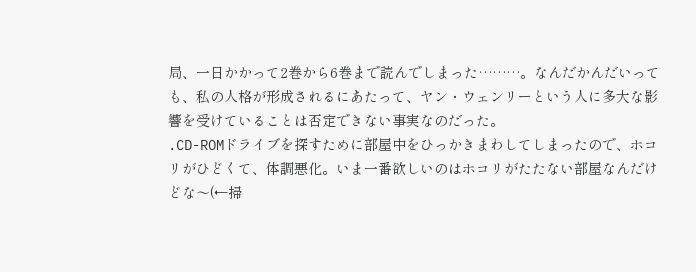局、一日かかって2巻から6巻まで読んでしまった………。なんだかんだいっても、私の人格が形成されるにあたって、ヤン・ウェンリーという人に多大な影響を受けていることは否定できない事実なのだった。
.CD-ROMドライブを探すために部屋中をひっかきまわしてしまったので、ホコリがひどくて、体調悪化。いま一番欲しいのはホコリがたたない部屋なんだけどな〜(←掃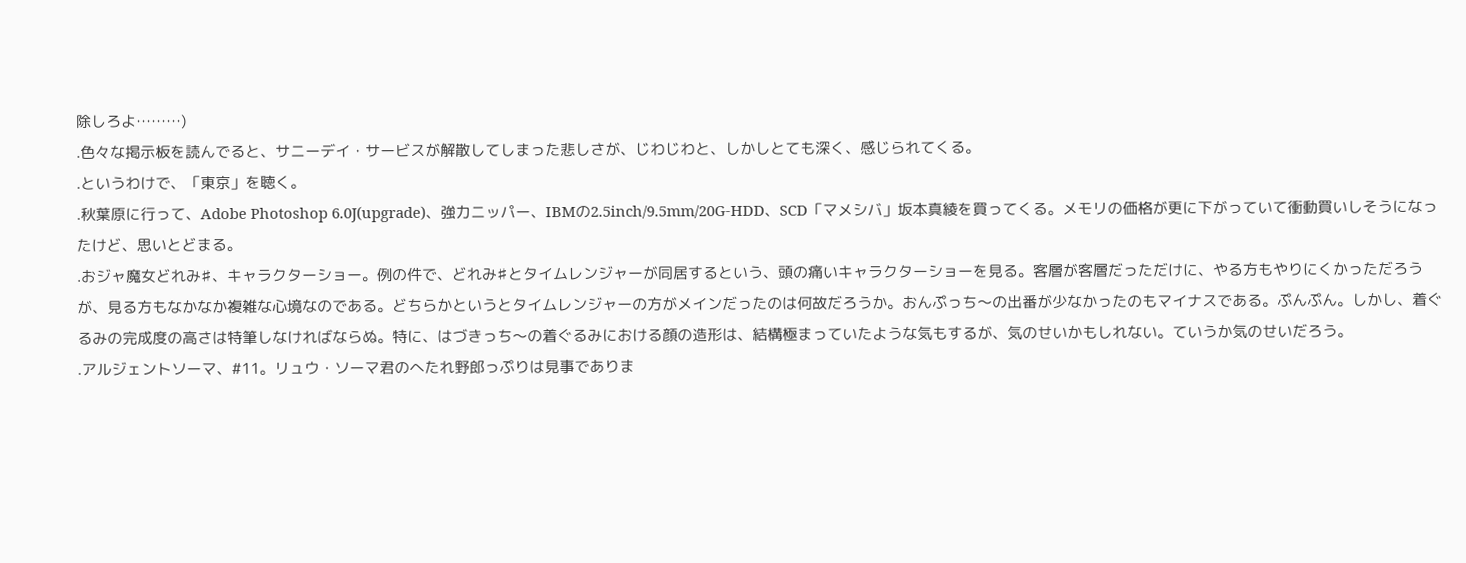除しろよ………)
.色々な掲示板を読んでると、サニーデイ・サービスが解散してしまった悲しさが、じわじわと、しかしとても深く、感じられてくる。
.というわけで、「東京」を聴く。
.秋葉原に行って、Adobe Photoshop 6.0J(upgrade)、強力ニッパー、IBMの2.5inch/9.5mm/20G-HDD、SCD「マメシバ」坂本真綾を買ってくる。メモリの価格が更に下がっていて衝動買いしそうになったけど、思いとどまる。
.おジャ魔女どれみ♯、キャラクターショー。例の件で、どれみ♯とタイムレンジャーが同居するという、頭の痛いキャラクターショーを見る。客層が客層だっただけに、やる方もやりにくかっただろうが、見る方もなかなか複雑な心境なのである。どちらかというとタイムレンジャーの方がメインだったのは何故だろうか。おんぷっち〜の出番が少なかったのもマイナスである。ぷんぷん。しかし、着ぐるみの完成度の高さは特筆しなければならぬ。特に、はづきっち〜の着ぐるみにおける顔の造形は、結構極まっていたような気もするが、気のせいかもしれない。ていうか気のせいだろう。
.アルジェントソーマ、#11。リュウ・ソーマ君のへたれ野郎っぷりは見事でありま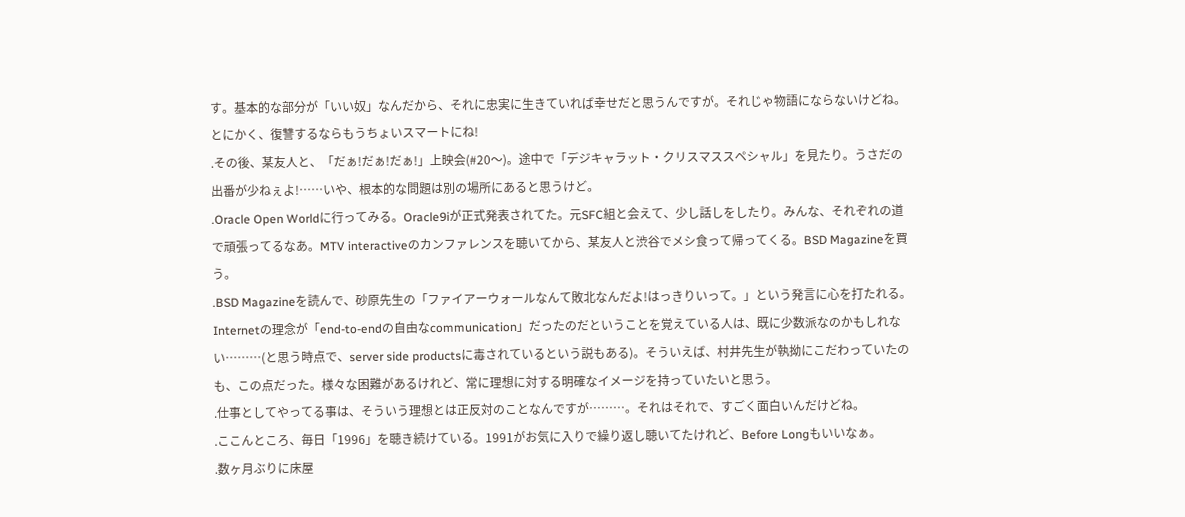す。基本的な部分が「いい奴」なんだから、それに忠実に生きていれば幸せだと思うんですが。それじゃ物語にならないけどね。とにかく、復讐するならもうちょいスマートにね!
.その後、某友人と、「だぁ!だぁ!だぁ!」上映会(#20〜)。途中で「デジキャラット・クリスマススペシャル」を見たり。うさだの出番が少ねぇよ!……いや、根本的な問題は別の場所にあると思うけど。
.Oracle Open Worldに行ってみる。Oracle9iが正式発表されてた。元SFC組と会えて、少し話しをしたり。みんな、それぞれの道で頑張ってるなあ。MTV interactiveのカンファレンスを聴いてから、某友人と渋谷でメシ食って帰ってくる。BSD Magazineを買う。
.BSD Magazineを読んで、砂原先生の「ファイアーウォールなんて敗北なんだよ!はっきりいって。」という発言に心を打たれる。Internetの理念が「end-to-endの自由なcommunication」だったのだということを覚えている人は、既に少数派なのかもしれない………(と思う時点で、server side productsに毒されているという説もある)。そういえば、村井先生が執拗にこだわっていたのも、この点だった。様々な困難があるけれど、常に理想に対する明確なイメージを持っていたいと思う。
.仕事としてやってる事は、そういう理想とは正反対のことなんですが………。それはそれで、すごく面白いんだけどね。
.ここんところ、毎日「1996」を聴き続けている。1991がお気に入りで繰り返し聴いてたけれど、Before Longもいいなぁ。
.数ヶ月ぶりに床屋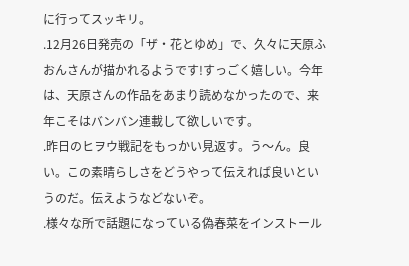に行ってスッキリ。
.12月26日発売の「ザ・花とゆめ」で、久々に天原ふおんさんが描かれるようです!すっごく嬉しい。今年は、天原さんの作品をあまり読めなかったので、来年こそはバンバン連載して欲しいです。
.昨日のヒヲウ戦記をもっかい見返す。う〜ん。良い。この素晴らしさをどうやって伝えれば良いというのだ。伝えようなどないぞ。
.様々な所で話題になっている偽春菜をインストール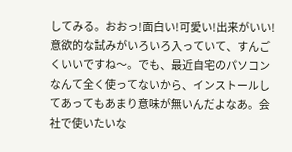してみる。おおっ!面白い!可愛い!出来がいい!意欲的な試みがいろいろ入っていて、すんごくいいですね〜。でも、最近自宅のパソコンなんて全く使ってないから、インストールしてあってもあまり意味が無いんだよなあ。会社で使いたいな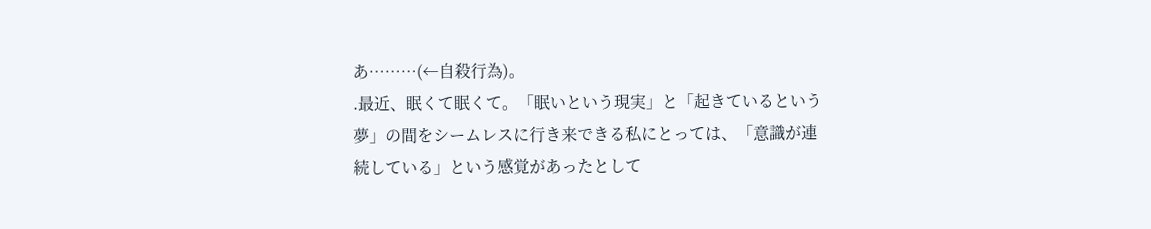あ………(←自殺行為)。
.最近、眠くて眠くて。「眠いという現実」と「起きているという夢」の間をシームレスに行き来できる私にとっては、「意識が連続している」という感覚があったとして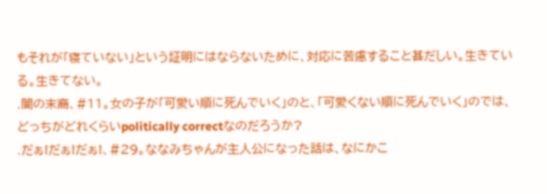もそれが「寝ていない」という証明にはならないために、対応に苦慮すること甚だしい。生きている。生きてない。
.闇の末裔、#11。女の子が「可愛い順に死んでいく」のと、「可愛くない順に死んでいく」のでは、どっちがどれくらいpolitically correctなのだろうか?
.だぁ!だぁ!だぁ!、#29。ななみちゃんが主人公になった話は、なにかこ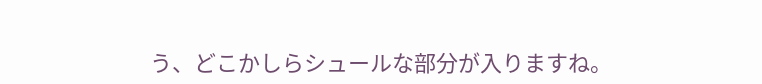う、どこかしらシュールな部分が入りますね。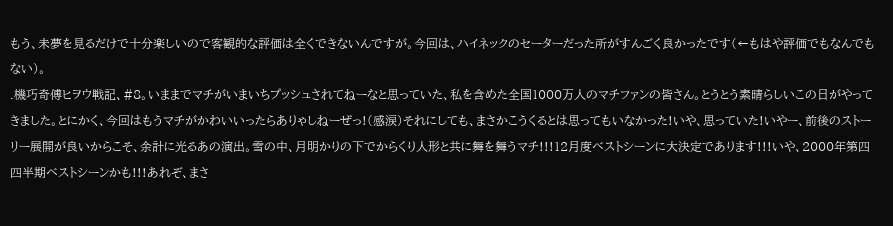もう、未夢を見るだけで十分楽しいので客観的な評価は全くできないんですが。今回は、ハイネックのセーターだった所がすんごく良かったです(←もはや評価でもなんでもない)。
.機巧奇傅ヒヲウ戦記、#8。いままでマチがいまいちプッシュされてねーなと思っていた、私を含めた全国1000万人のマチファンの皆さん。とうとう素晴らしいこの日がやってきました。とにかく、今回はもうマチがかわいいったらありゃしねーぜっ!(感涙)それにしても、まさかこうくるとは思ってもいなかった!いや、思っていた!いやー、前後のストーリー展開が良いからこそ、余計に光るあの演出。雪の中、月明かりの下でからくり人形と共に舞を舞うマチ!!!12月度ベストシーンに大決定であります!!!いや、2000年第四四半期ベストシーンかも!!!あれぞ、まさ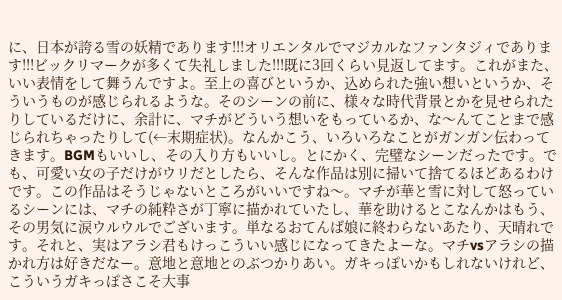に、日本が誇る雪の妖精であります!!!オリエンタルでマジカルなファンタジィであります!!!ビックリマークが多くて失礼しました!!!既に3回くらい見返してます。これがまた、いい表情をして舞うんですよ。至上の喜びというか、込められた強い想いというか、そういうものが感じられるような。そのシーンの前に、様々な時代背景とかを見せられたりしているだけに、余計に、マチがどういう想いをもっているか、な〜んてことまで感じられちゃったりして(←末期症状)。なんかこう、いろいろなことがガンガン伝わってきます。BGMもいいし、その入り方もいいし。とにかく、完璧なシーンだったです。でも、可愛い女の子だけがウリだとしたら、そんな作品は別に掃いて捨てるほどあるわけです。この作品はそうじゃないところがいいですね〜。マチが華と雪に対して怒っているシーンには、マチの純粋さが丁寧に描かれていたし、華を助けるとこなんかはもう、その男気に涙ウルウルでございます。単なるおてんば娘に終わらないあたり、天晴れです。それと、実はアラシ君もけっこういい感じになってきたよーな。マチvsアラシの描かれ方は好きだなー。意地と意地とのぶつかりあい。ガキっぽいかもしれないけれど、こういうガキっぽさこそ大事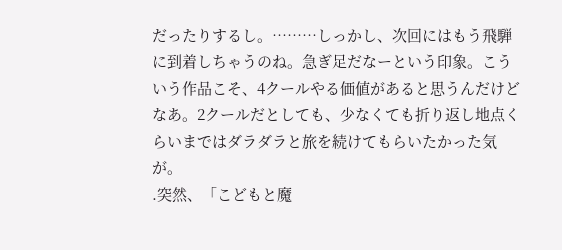だったりするし。………しっかし、次回にはもう飛騨に到着しちゃうのね。急ぎ足だなーという印象。こういう作品こそ、4クールやる価値があると思うんだけどなあ。2クールだとしても、少なくても折り返し地点くらいまではダラダラと旅を続けてもらいたかった気が。
.突然、「こどもと魔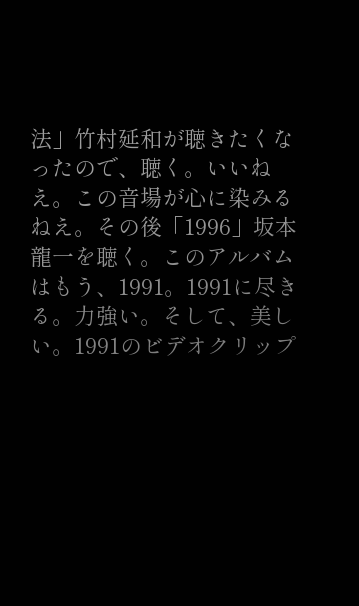法」竹村延和が聴きたくなったので、聴く。いいねえ。この音場が心に染みるねえ。その後「1996」坂本龍一を聴く。このアルバムはもう、1991。1991に尽きる。力強い。そして、美しい。1991のビデオクリップ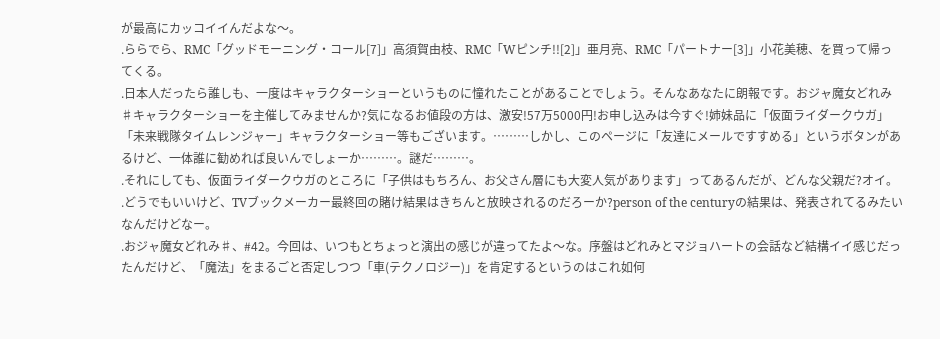が最高にカッコイイんだよな〜。
.ららでら、RMC「グッドモーニング・コール[7]」高須賀由枝、RMC「Wピンチ!![2]」亜月亮、RMC「パートナー[3]」小花美穂、を買って帰ってくる。
.日本人だったら誰しも、一度はキャラクターショーというものに憧れたことがあることでしょう。そんなあなたに朗報です。おジャ魔女どれみ♯キャラクターショーを主催してみませんか?気になるお値段の方は、激安!57万5000円!お申し込みは今すぐ!姉妹品に「仮面ライダークウガ」「未来戦隊タイムレンジャー」キャラクターショー等もございます。………しかし、このページに「友達にメールですすめる」というボタンがあるけど、一体誰に勧めれば良いんでしょーか………。謎だ………。
.それにしても、仮面ライダークウガのところに「子供はもちろん、お父さん層にも大変人気があります」ってあるんだが、どんな父親だ?オイ。
.どうでもいいけど、TVブックメーカー最終回の賭け結果はきちんと放映されるのだろーか?person of the centuryの結果は、発表されてるみたいなんだけどなー。
.おジャ魔女どれみ♯、#42。今回は、いつもとちょっと演出の感じが違ってたよ〜な。序盤はどれみとマジョハートの会話など結構イイ感じだったんだけど、「魔法」をまるごと否定しつつ「車(テクノロジー)」を肯定するというのはこれ如何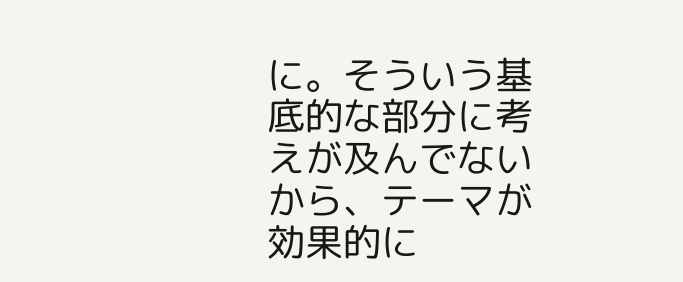に。そういう基底的な部分に考えが及んでないから、テーマが効果的に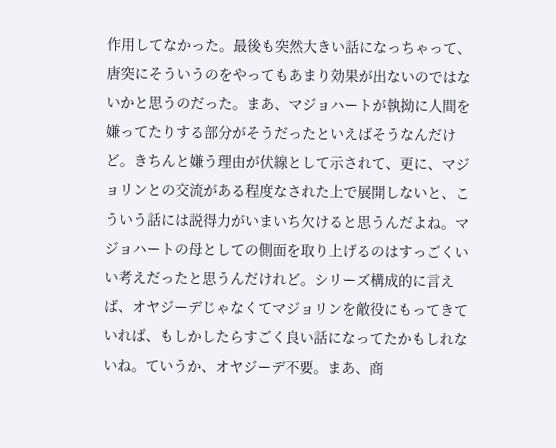作用してなかった。最後も突然大きい話になっちゃって、唐突にそういうのをやってもあまり効果が出ないのではないかと思うのだった。まあ、マジョハートが執拗に人間を嫌ってたりする部分がそうだったといえばそうなんだけど。きちんと嫌う理由が伏線として示されて、更に、マジョリンとの交流がある程度なされた上で展開しないと、こういう話には説得力がいまいち欠けると思うんだよね。マジョハートの母としての側面を取り上げるのはすっごくいい考えだったと思うんだけれど。シリーズ構成的に言えば、オヤジーデじゃなくてマジョリンを敵役にもってきていれば、もしかしたらすごく良い話になってたかもしれないね。ていうか、オヤジーデ不要。まあ、商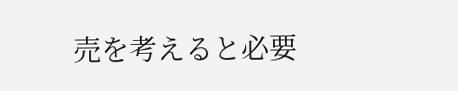売を考えると必要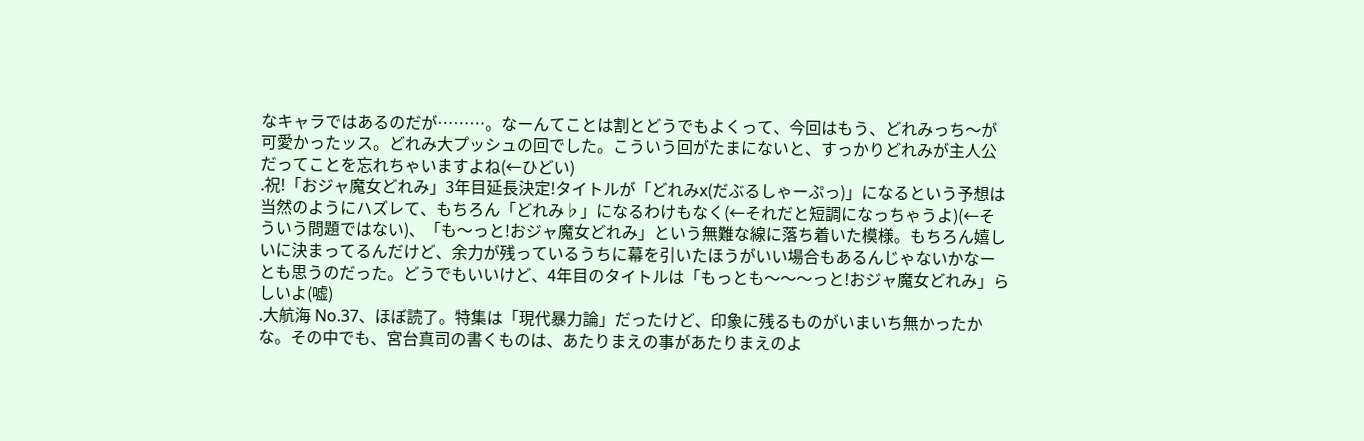なキャラではあるのだが………。なーんてことは割とどうでもよくって、今回はもう、どれみっち〜が可愛かったッス。どれみ大プッシュの回でした。こういう回がたまにないと、すっかりどれみが主人公だってことを忘れちゃいますよね(←ひどい)
.祝!「おジャ魔女どれみ」3年目延長決定!タイトルが「どれみx(だぶるしゃーぷっ)」になるという予想は当然のようにハズレて、もちろん「どれみ♭」になるわけもなく(←それだと短調になっちゃうよ)(←そういう問題ではない)、「も〜っと!おジャ魔女どれみ」という無難な線に落ち着いた模様。もちろん嬉しいに決まってるんだけど、余力が残っているうちに幕を引いたほうがいい場合もあるんじゃないかなーとも思うのだった。どうでもいいけど、4年目のタイトルは「もっとも〜〜〜っと!おジャ魔女どれみ」らしいよ(嘘)
.大航海 No.37、ほぼ読了。特集は「現代暴力論」だったけど、印象に残るものがいまいち無かったかな。その中でも、宮台真司の書くものは、あたりまえの事があたりまえのよ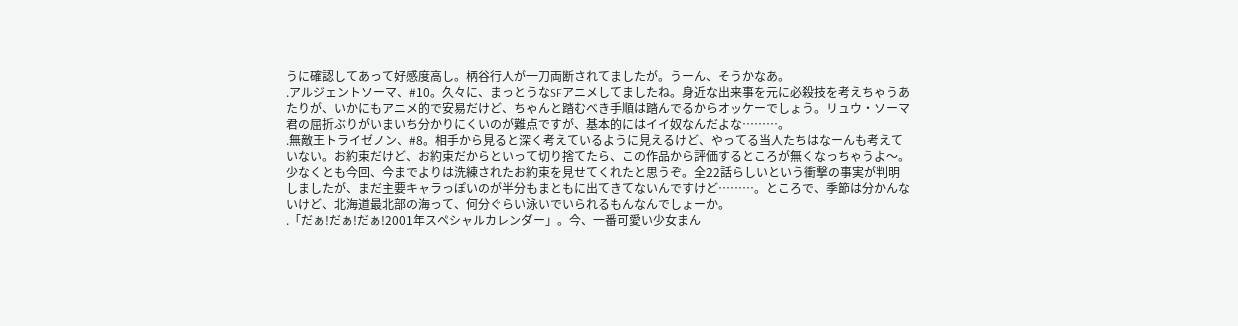うに確認してあって好感度高し。柄谷行人が一刀両断されてましたが。うーん、そうかなあ。
.アルジェントソーマ、#10。久々に、まっとうなSFアニメしてましたね。身近な出来事を元に必殺技を考えちゃうあたりが、いかにもアニメ的で安易だけど、ちゃんと踏むべき手順は踏んでるからオッケーでしょう。リュウ・ソーマ君の屈折ぶりがいまいち分かりにくいのが難点ですが、基本的にはイイ奴なんだよな………。
.無敵王トライゼノン、#8。相手から見ると深く考えているように見えるけど、やってる当人たちはなーんも考えていない。お約束だけど、お約束だからといって切り捨てたら、この作品から評価するところが無くなっちゃうよ〜。少なくとも今回、今までよりは洗練されたお約束を見せてくれたと思うぞ。全22話らしいという衝撃の事実が判明しましたが、まだ主要キャラっぽいのが半分もまともに出てきてないんですけど………。ところで、季節は分かんないけど、北海道最北部の海って、何分ぐらい泳いでいられるもんなんでしょーか。
.「だぁ!だぁ!だぁ!2001年スペシャルカレンダー」。今、一番可愛い少女まん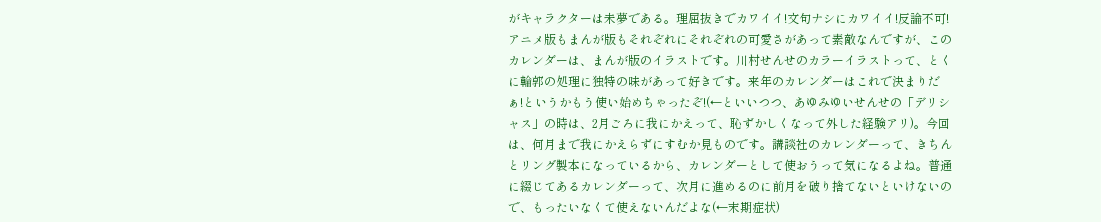がキャラクターは未夢である。理屈抜きでカワイイ!文句ナシにカワイイ!反論不可!アニメ版もまんが版もそれぞれにそれぞれの可愛さがあって素敵なんですが、このカレンダーは、まんが版のイラストです。川村せんせのカラーイラストって、とくに輪郭の処理に独特の味があって好きです。来年のカレンダーはこれで決まりだぁ!というかもう使い始めちゃったぞ!(←といいつつ、あゆみゆいせんせの「デリシャス」の時は、2月ごろに我にかえって、恥ずかしくなって外した経験アリ)。今回は、何月まで我にかえらずにすむか見ものです。講談社のカレンダーって、きちんとリング製本になっているから、カレンダーとして使おうって気になるよね。普通に綴じてあるカレンダーって、次月に進めるのに前月を破り捨てないといけないので、もったいなくて使えないんだよな(←末期症状)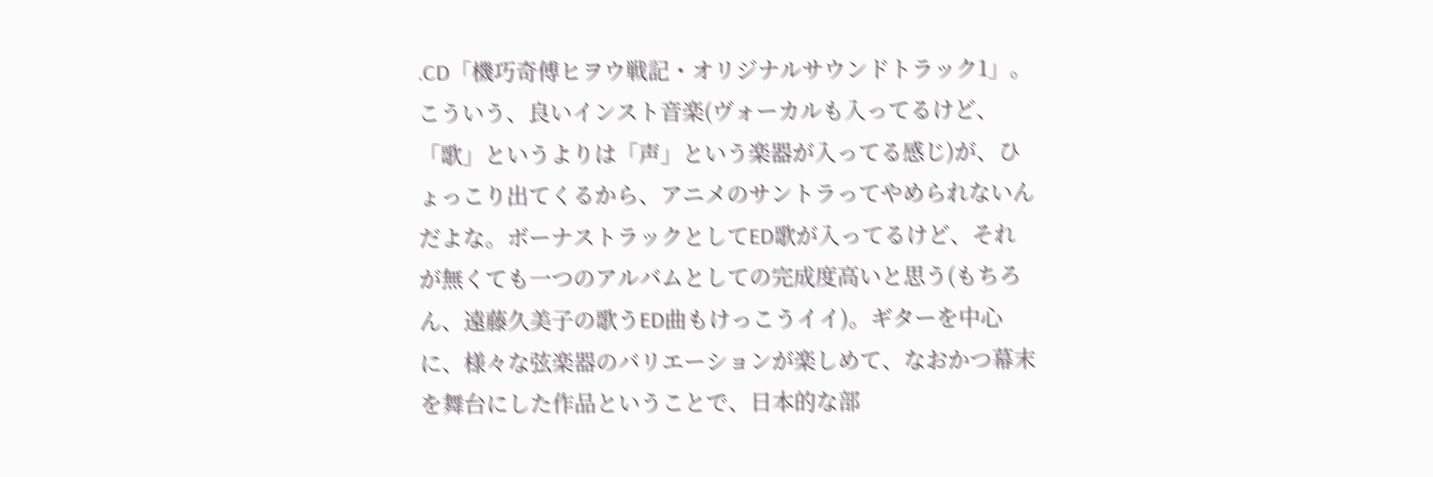.CD「機巧奇傅ヒヲウ戦記・オリジナルサウンドトラック1」。こういう、良いインスト音楽(ヴォーカルも入ってるけど、「歌」というよりは「声」という楽器が入ってる感じ)が、ひょっこり出てくるから、アニメのサントラってやめられないんだよな。ボーナストラックとしてED歌が入ってるけど、それが無くても一つのアルバムとしての完成度高いと思う(もちろん、遠藤久美子の歌うED曲もけっこうイイ)。ギターを中心に、様々な弦楽器のバリエーションが楽しめて、なおかつ幕末を舞台にした作品ということで、日本的な部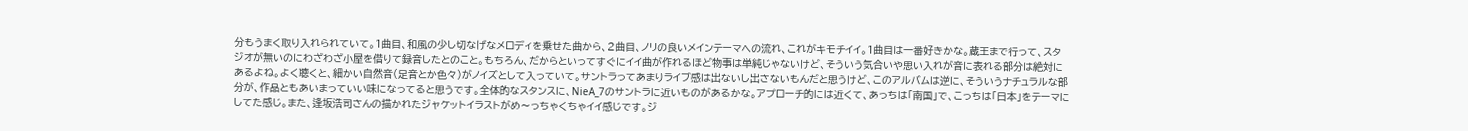分もうまく取り入れられていて。1曲目、和風の少し切なげなメロディを乗せた曲から、2曲目、ノリの良いメインテーマへの流れ、これがキモチイイ。1曲目は一番好きかな。蔵王まで行って、スタジオが無いのにわざわざ小屋を借りて録音したとのこと。もちろん、だからといってすぐにイイ曲が作れるほど物事は単純じゃないけど、そういう気合いや思い入れが音に表れる部分は絶対にあるよね。よく聴くと、細かい自然音(足音とか色々)がノイズとして入っていて。サントラってあまりライブ感は出ないし出さないもんだと思うけど、このアルバムは逆に、そういうナチュラルな部分が、作品ともあいまっていい味になってると思うです。全体的なスタンスに、NieA_7のサントラに近いものがあるかな。アプローチ的には近くて、あっちは「南国」で、こっちは「日本」をテーマにしてた感じ。また、逢坂浩司さんの描かれたジャケットイラストがめ〜っちゃくちゃイイ感じです。ジ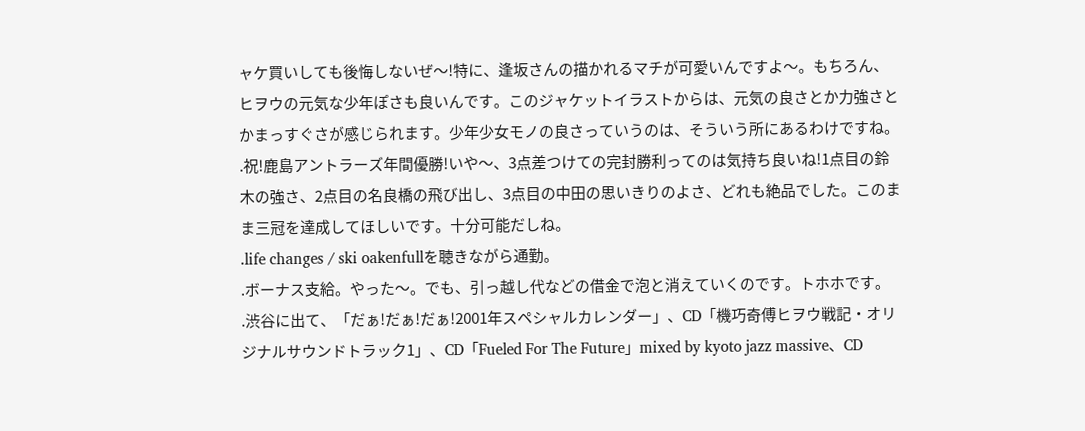ャケ買いしても後悔しないぜ〜!特に、逢坂さんの描かれるマチが可愛いんですよ〜。もちろん、ヒヲウの元気な少年ぽさも良いんです。このジャケットイラストからは、元気の良さとか力強さとかまっすぐさが感じられます。少年少女モノの良さっていうのは、そういう所にあるわけですね。
.祝!鹿島アントラーズ年間優勝!いや〜、3点差つけての完封勝利ってのは気持ち良いね!1点目の鈴木の強さ、2点目の名良橋の飛び出し、3点目の中田の思いきりのよさ、どれも絶品でした。このまま三冠を達成してほしいです。十分可能だしね。
.life changes / ski oakenfullを聴きながら通勤。
.ボーナス支給。やった〜。でも、引っ越し代などの借金で泡と消えていくのです。トホホです。
.渋谷に出て、「だぁ!だぁ!だぁ!2001年スペシャルカレンダー」、CD「機巧奇傅ヒヲウ戦記・オリジナルサウンドトラック1」、CD「Fueled For The Future」mixed by kyoto jazz massive、CD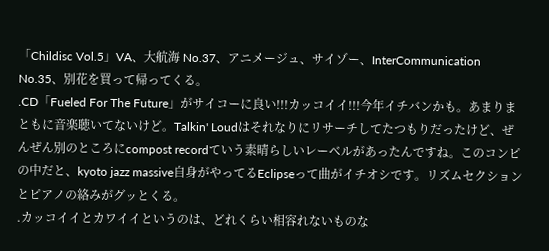「Childisc Vol.5」VA、大航海 No.37、アニメージュ、サイゾー、InterCommunication No.35、別花を買って帰ってくる。
.CD「Fueled For The Future」がサイコーに良い!!!カッコイイ!!!今年イチバンかも。あまりまともに音楽聴いてないけど。Talkin' Loudはそれなりにリサーチしてたつもりだったけど、ぜんぜん別のところにcompost recordていう素晴らしいレーベルがあったんですね。このコンピの中だと、kyoto jazz massive自身がやってるEclipseって曲がイチオシです。リズムセクションとピアノの絡みがグッとくる。
.カッコイイとカワイイというのは、どれくらい相容れないものな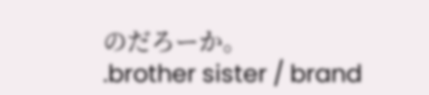のだろーか。
.brother sister / brand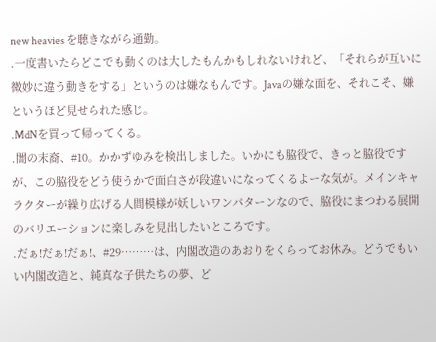new heavies を聴きながら通勤。
.一度書いたらどこでも動くのは大したもんかもしれないけれど、「それらが互いに微妙に違う動きをする」というのは嫌なもんです。Javaの嫌な面を、それこそ、嫌というほど見せられた感じ。
.MdNを買って帰ってくる。
.闇の末裔、#10。かかずゆみを検出しました。いかにも脇役で、きっと脇役ですが、この脇役をどう使うかで面白さが段違いになってくるよーな気が。メインキャラクターが繰り広げる人間模様が妖しいワンパターンなので、脇役にまつわる展開のバリエーションに楽しみを見出したいところです。
.だぁ!だぁ!だぁ!、#29………は、内閣改造のあおりをくらってお休み。どうでもいい内閣改造と、純真な子供たちの夢、ど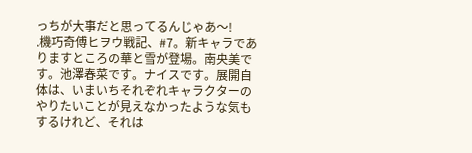っちが大事だと思ってるんじゃあ〜!
.機巧奇傅ヒヲウ戦記、#7。新キャラでありますところの華と雪が登場。南央美です。池澤春菜です。ナイスです。展開自体は、いまいちそれぞれキャラクターのやりたいことが見えなかったような気もするけれど、それは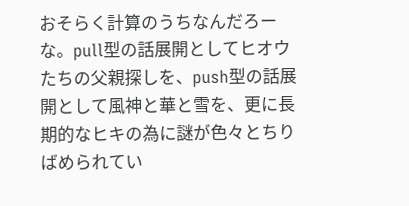おそらく計算のうちなんだろーな。pull型の話展開としてヒオウたちの父親探しを、push型の話展開として風神と華と雪を、更に長期的なヒキの為に謎が色々とちりばめられてい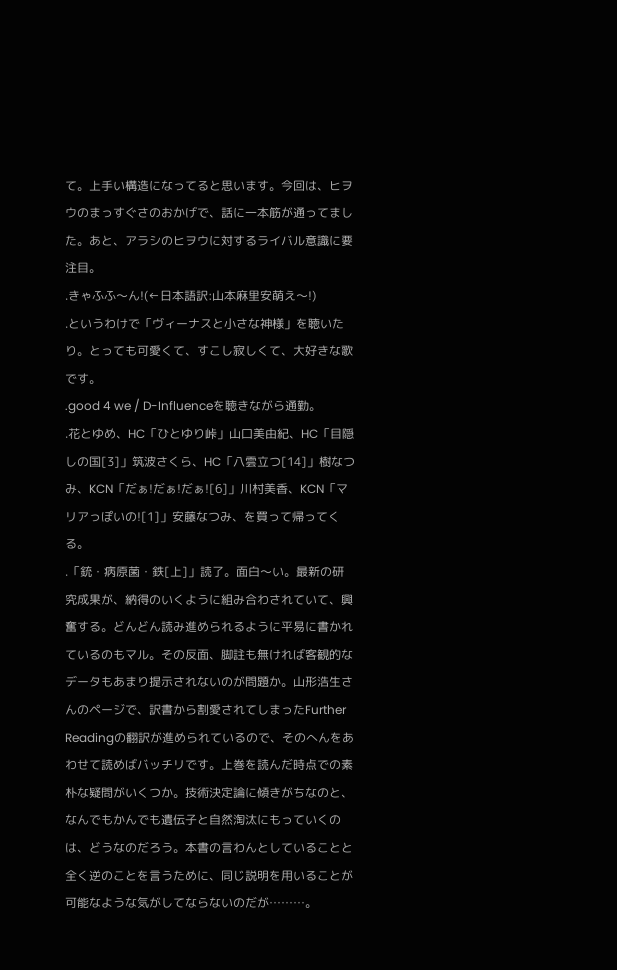て。上手い構造になってると思います。今回は、ヒヲウのまっすぐさのおかげで、話に一本筋が通ってました。あと、アラシのヒヲウに対するライバル意識に要注目。
.きゃふふ〜ん!(←日本語訳:山本麻里安萌え〜!)
.というわけで「ヴィーナスと小さな神様」を聴いたり。とっても可愛くて、すこし寂しくて、大好きな歌です。
.good 4 we / D-Influenceを聴きながら通勤。
.花とゆめ、HC「ひとゆり峠」山口美由紀、HC「目隠しの国[3]」筑波さくら、HC「八雲立つ[14]」樹なつみ、KCN「だぁ!だぁ!だぁ![6]」川村美香、KCN「マリアっぽいの![1]」安藤なつみ、を買って帰ってくる。
.「銃・病原菌・鉄[上]」読了。面白〜い。最新の研究成果が、納得のいくように組み合わされていて、興奮する。どんどん読み進められるように平易に書かれているのもマル。その反面、脚註も無ければ客観的なデータもあまり提示されないのが問題か。山形浩生さんのページで、訳書から割愛されてしまったFurther Readingの翻訳が進められているので、そのへんをあわせて読めばバッチリです。上巻を読んだ時点での素朴な疑問がいくつか。技術決定論に傾きがちなのと、なんでもかんでも遺伝子と自然淘汰にもっていくのは、どうなのだろう。本書の言わんとしていることと全く逆のことを言うために、同じ説明を用いることが可能なような気がしてならないのだが………。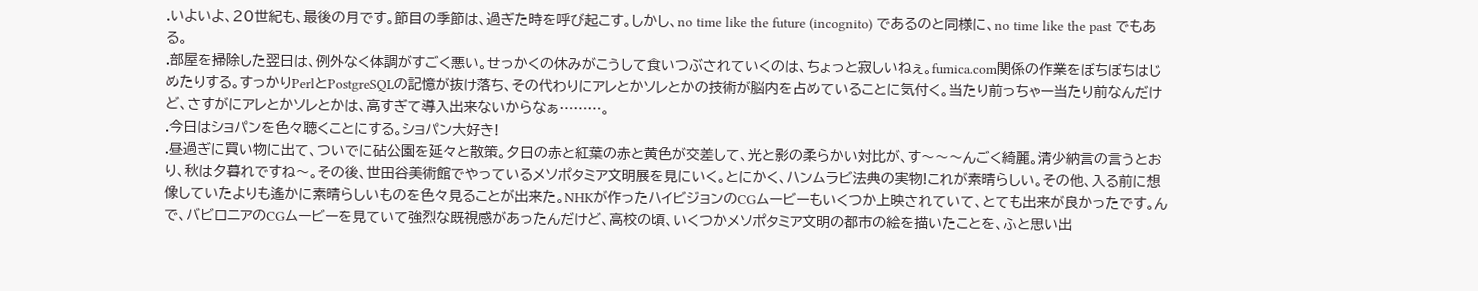.いよいよ、20世紀も、最後の月です。節目の季節は、過ぎた時を呼び起こす。しかし、no time like the future (incognito) であるのと同様に、no time like the past でもある。
.部屋を掃除した翌日は、例外なく体調がすごく悪い。せっかくの休みがこうして食いつぶされていくのは、ちょっと寂しいねぇ。fumica.com関係の作業をぼちぼちはじめたりする。すっかりPerlとPostgreSQLの記憶が抜け落ち、その代わりにアレとかソレとかの技術が脳内を占めていることに気付く。当たり前っちゃー当たり前なんだけど、さすがにアレとかソレとかは、高すぎて導入出来ないからなぁ………。
.今日はショパンを色々聴くことにする。ショパン大好き!
.昼過ぎに買い物に出て、ついでに砧公園を延々と散策。夕日の赤と紅葉の赤と黄色が交差して、光と影の柔らかい対比が、す〜〜〜んごく綺麗。清少納言の言うとおり、秋は夕暮れですね〜。その後、世田谷美術館でやっているメソポタミア文明展を見にいく。とにかく、ハンムラビ法典の実物!これが素晴らしい。その他、入る前に想像していたよりも遙かに素晴らしいものを色々見ることが出来た。NHKが作ったハイビジョンのCGムービーもいくつか上映されていて、とても出来が良かったです。んで、バビロニアのCGムービーを見ていて強烈な既視感があったんだけど、高校の頃、いくつかメソポタミア文明の都市の絵を描いたことを、ふと思い出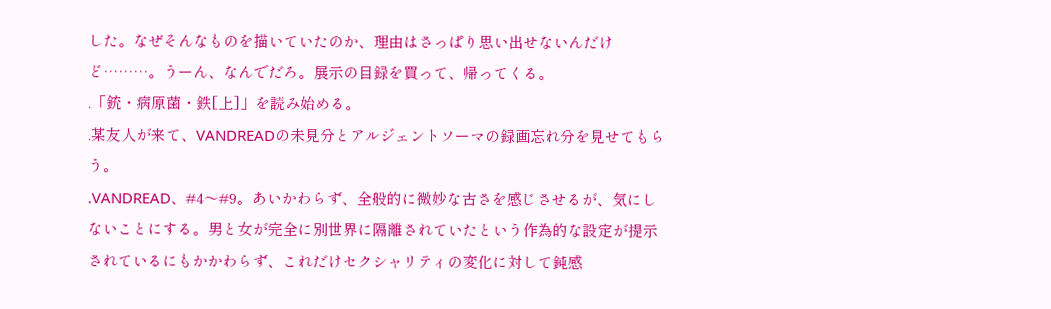した。なぜそんなものを描いていたのか、理由はさっぱり思い出せないんだけど………。うーん、なんでだろ。展示の目録を買って、帰ってくる。
.「銃・病原菌・鉄[上]」を読み始める。
.某友人が来て、VANDREADの未見分とアルジェントソーマの録画忘れ分を見せてもらう。
.VANDREAD、#4〜#9。あいかわらず、全般的に微妙な古さを感じさせるが、気にしないことにする。男と女が完全に別世界に隔離されていたという作為的な設定が提示されているにもかかわらず、これだけセクシャリティの変化に対して鈍感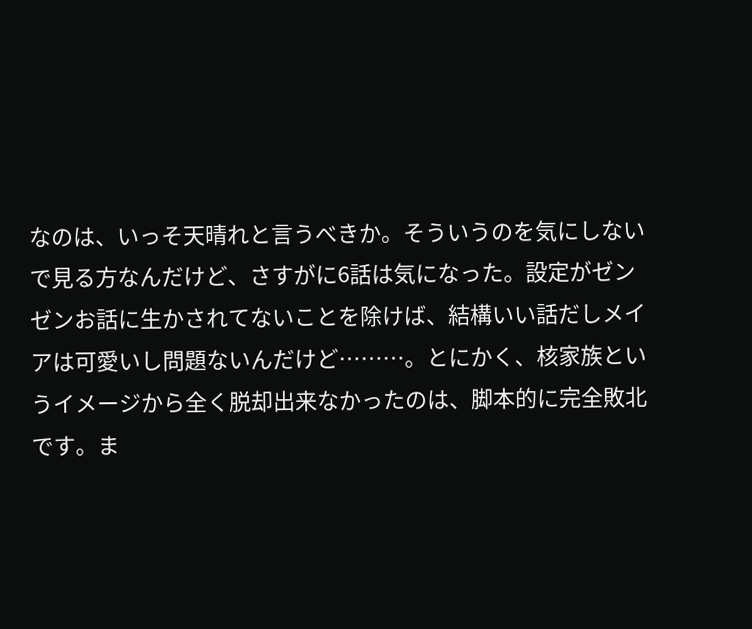なのは、いっそ天晴れと言うべきか。そういうのを気にしないで見る方なんだけど、さすがに6話は気になった。設定がゼンゼンお話に生かされてないことを除けば、結構いい話だしメイアは可愛いし問題ないんだけど………。とにかく、核家族というイメージから全く脱却出来なかったのは、脚本的に完全敗北です。ま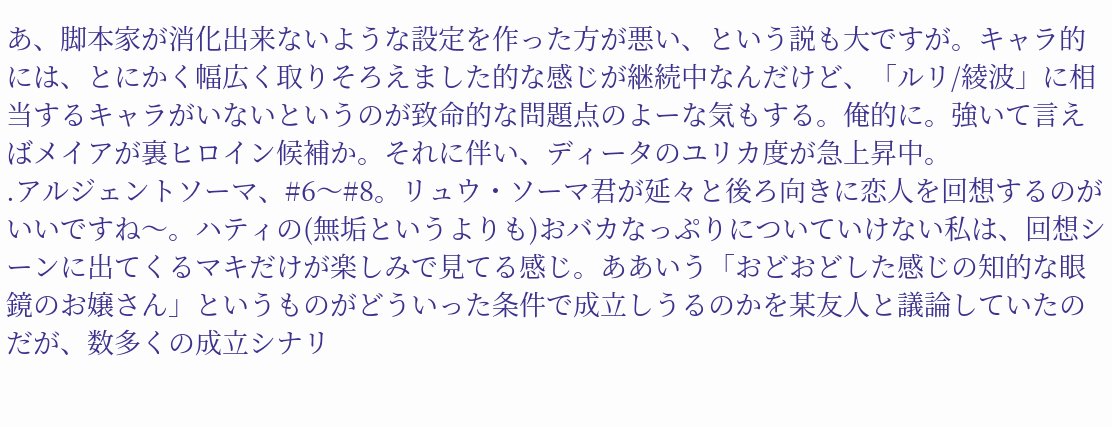あ、脚本家が消化出来ないような設定を作った方が悪い、という説も大ですが。キャラ的には、とにかく幅広く取りそろえました的な感じが継続中なんだけど、「ルリ/綾波」に相当するキャラがいないというのが致命的な問題点のよーな気もする。俺的に。強いて言えばメイアが裏ヒロイン候補か。それに伴い、ディータのユリカ度が急上昇中。
.アルジェントソーマ、#6〜#8。リュウ・ソーマ君が延々と後ろ向きに恋人を回想するのがいいですね〜。ハティの(無垢というよりも)おバカなっぷりについていけない私は、回想シーンに出てくるマキだけが楽しみで見てる感じ。ああいう「おどおどした感じの知的な眼鏡のお嬢さん」というものがどういった条件で成立しうるのかを某友人と議論していたのだが、数多くの成立シナリ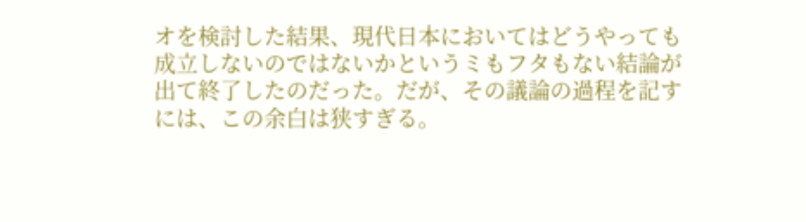オを検討した結果、現代日本においてはどうやっても成立しないのではないかというミもフタもない結論が出て終了したのだった。だが、その議論の過程を記すには、この余白は狭すぎる。